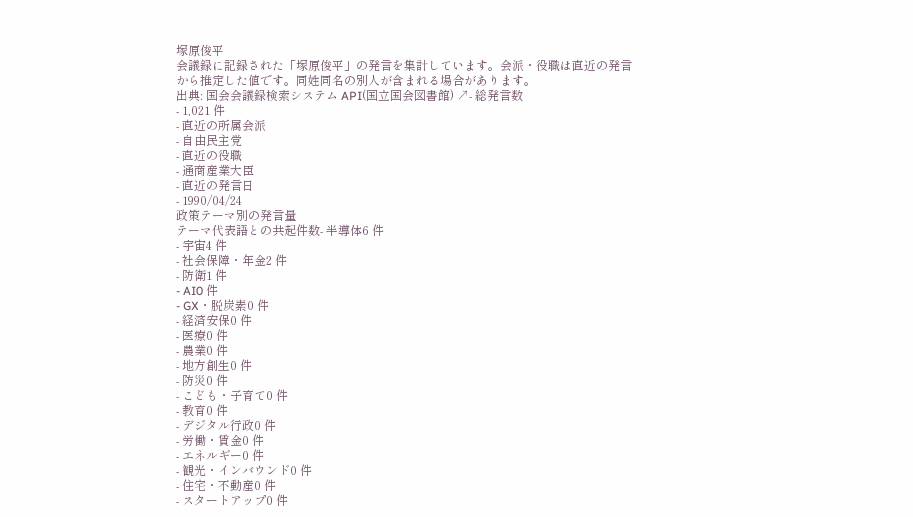塚原俊平
会議録に記録された「塚原俊平」の発言を集計しています。会派・役職は直近の発言から推定した値です。同姓同名の別人が含まれる場合があります。
出典: 国会会議録検索システム API(国立国会図書館) ↗- 総発言数
- 1,021 件
- 直近の所属会派
- 自由民主党
- 直近の役職
- 通商産業大臣
- 直近の発言日
- 1990/04/24
政策テーマ別の発言量
テーマ代表語との共起件数- 半導体6 件
- 宇宙4 件
- 社会保障・年金2 件
- 防衛1 件
- AI0 件
- GX・脱炭素0 件
- 経済安保0 件
- 医療0 件
- 農業0 件
- 地方創生0 件
- 防災0 件
- こども・子育て0 件
- 教育0 件
- デジタル行政0 件
- 労働・賃金0 件
- エネルギー0 件
- 観光・インバウンド0 件
- 住宅・不動産0 件
- スタートアップ0 件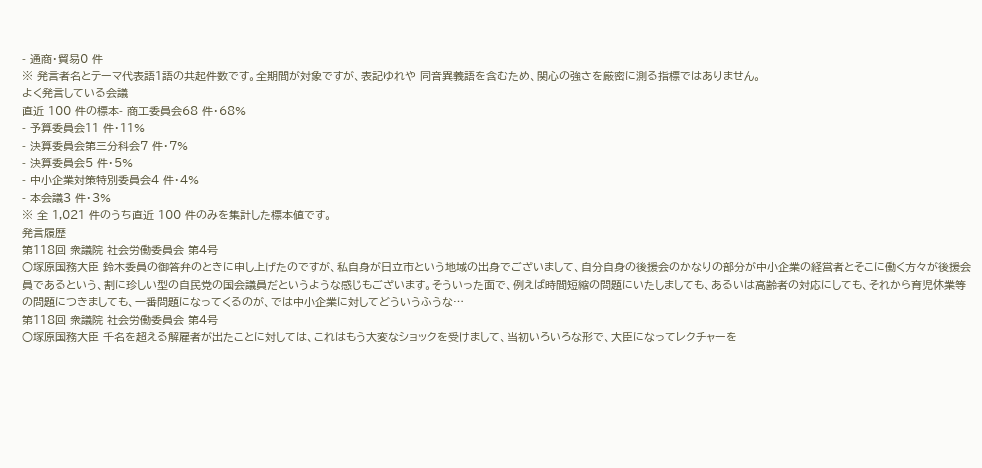- 通商・貿易0 件
※ 発言者名とテーマ代表語1語の共起件数です。全期間が対象ですが、表記ゆれや 同音異義語を含むため、関心の強さを厳密に測る指標ではありません。
よく発言している会議
直近 100 件の標本- 商工委員会68 件・68%
- 予算委員会11 件・11%
- 決算委員会第三分科会7 件・7%
- 決算委員会5 件・5%
- 中小企業対策特別委員会4 件・4%
- 本会議3 件・3%
※ 全 1,021 件のうち直近 100 件のみを集計した標本値です。
発言履歴
第118回 衆議院 社会労働委員会 第4号
○塚原国務大臣 鈴木委員の御答弁のときに申し上げたのですが、私自身が日立市という地域の出身でございまして、自分自身の後援会のかなりの部分が中小企業の経営者とそこに働く方々が後援会員であるという、割に珍しい型の自民党の国会議員だというような感じもございます。そういった面で、例えば時間短縮の問題にいたしましても、あるいは高齢者の対応にしても、それから育児休業等の問題につきましても、一番問題になってくるのが、では中小企業に対してどういうふうな…
第118回 衆議院 社会労働委員会 第4号
○塚原国務大臣 千名を超える解雇者が出たことに対しては、これはもう大変なショックを受けまして、当初いろいろな形で、大臣になってレクチャーを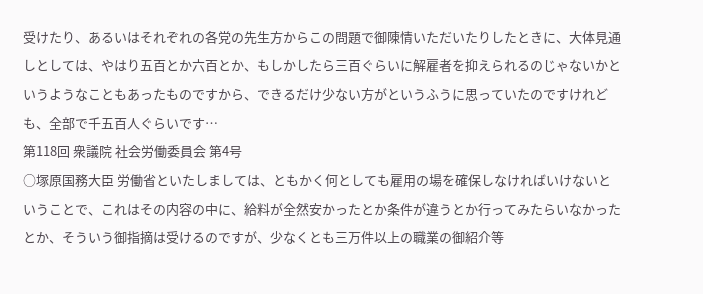受けたり、あるいはそれぞれの各党の先生方からこの問題で御陳情いただいたりしたときに、大体見通しとしては、やはり五百とか六百とか、もしかしたら三百ぐらいに解雇者を抑えられるのじゃないかというようなこともあったものですから、できるだけ少ない方がというふうに思っていたのですけれども、全部で千五百人ぐらいです…
第118回 衆議院 社会労働委員会 第4号
○塚原国務大臣 労働省といたしましては、ともかく何としても雇用の場を確保しなければいけないということで、これはその内容の中に、給料が全然安かったとか条件が違うとか行ってみたらいなかったとか、そういう御指摘は受けるのですが、少なくとも三万件以上の職業の御紹介等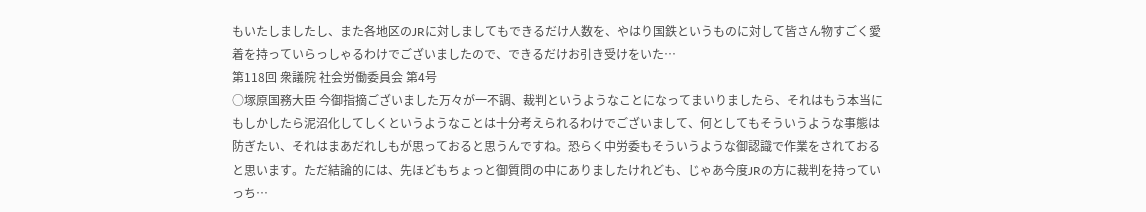もいたしましたし、また各地区のJRに対しましてもできるだけ人数を、やはり国鉄というものに対して皆さん物すごく愛着を持っていらっしゃるわけでございましたので、できるだけお引き受けをいた…
第118回 衆議院 社会労働委員会 第4号
○塚原国務大臣 今御指摘ございました万々が一不調、裁判というようなことになってまいりましたら、それはもう本当にもしかしたら泥沼化してしくというようなことは十分考えられるわけでございまして、何としてもそういうような事態は防ぎたい、それはまあだれしもが思っておると思うんですね。恐らく中労委もそういうような御認識で作業をされておると思います。ただ結論的には、先ほどもちょっと御質問の中にありましたけれども、じゃあ今度JRの方に裁判を持っていっち…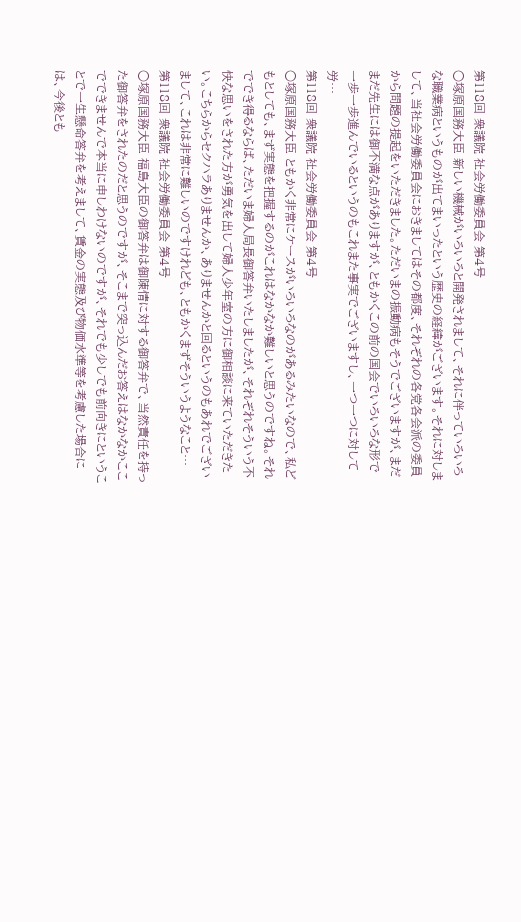第118回 衆議院 社会労働委員会 第4号
○塚原国務大臣 新しい機械がいろいろと開発されまして、それに伴っていろいろな職業病というものが出てまいったという歴史の経緯がございます。それに対しまして、当社会労働委員会におきましてはその都度、それぞれの各党各会派の委員から問題の提起をいただきました。ただいまの振動病もそうでございますが、まだまだ先生には御不満な点がありますが、ともかくこの前の国会でいろいろな形で一歩一歩進んでいるというのもこれまた事実でございますし、一つ一つに対して労…
第118回 衆議院 社会労働委員会 第4号
○塚原国務大臣 ともかく非常にケースがいろいろなのがあるみたいなので、私どもとしても、まず実態を把握するのがこれはなかなか難しいと思うのですね。それででき得るならば、ただいま婦人局長御答弁いたしましたが、それぞれそういう不快な思いをされた方が勇気を出して婦人少年室の方に御相談に来ていただきたい。こちらからセクハラありませんか、ありませんかと回るというのもあれでございまして、これは非常に難しいのですけれども、ともかくまずそういうようなこと…
第118回 衆議院 社会労働委員会 第4号
○塚原国務大臣 福島大臣の御答弁は御陳情に対する御答弁で、当然責任を持った御答弁をされたのだと思うのですが、そこまで突っ込んだお答えはなかなかここでできませんで本当に申しわけないのですが、それでも少しでも前向きにということで一生懸命答弁を考えまして、賃金の実態及び物価水準等を考慮した場合には、今後とも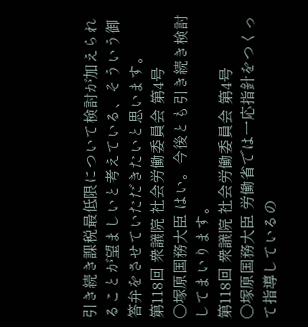引き続き課税最低限について検討が加えられることが望ましいと考えている、そういう御答弁をさせていただきたいと思います。
第118回 衆議院 社会労働委員会 第4号
○塚原国務大臣 はい。今後とも引き続き検討してまいります。
第118回 衆議院 社会労働委員会 第4号
○塚原国務大臣 労働省では一応指針をつくって指導しているの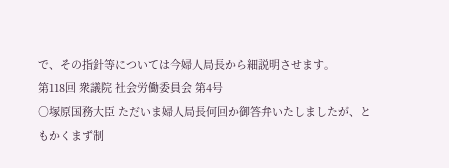で、その指針等については今婦人局長から細説明させます。
第118回 衆議院 社会労働委員会 第4号
○塚原国務大臣 ただいま婦人局長何回か御答弁いたしましたが、ともかくまず制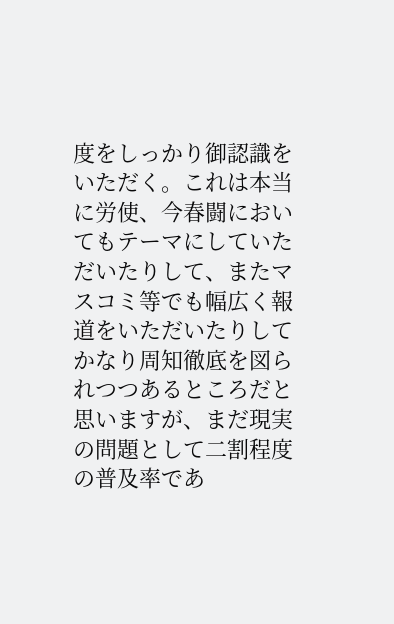度をしっかり御認識をいただく。これは本当に労使、今春闘においてもテーマにしていただいたりして、またマスコミ等でも幅広く報道をいただいたりしてかなり周知徹底を図られつつあるところだと思いますが、まだ現実の問題として二割程度の普及率であ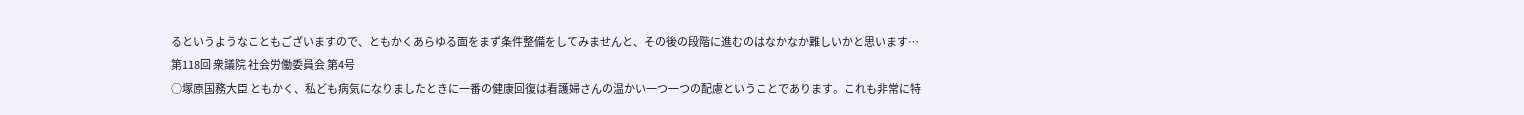るというようなこともございますので、ともかくあらゆる面をまず条件整備をしてみませんと、その後の段階に進むのはなかなか難しいかと思います…
第118回 衆議院 社会労働委員会 第4号
○塚原国務大臣 ともかく、私ども病気になりましたときに一番の健康回復は看護婦さんの温かい一つ一つの配慮ということであります。これも非常に特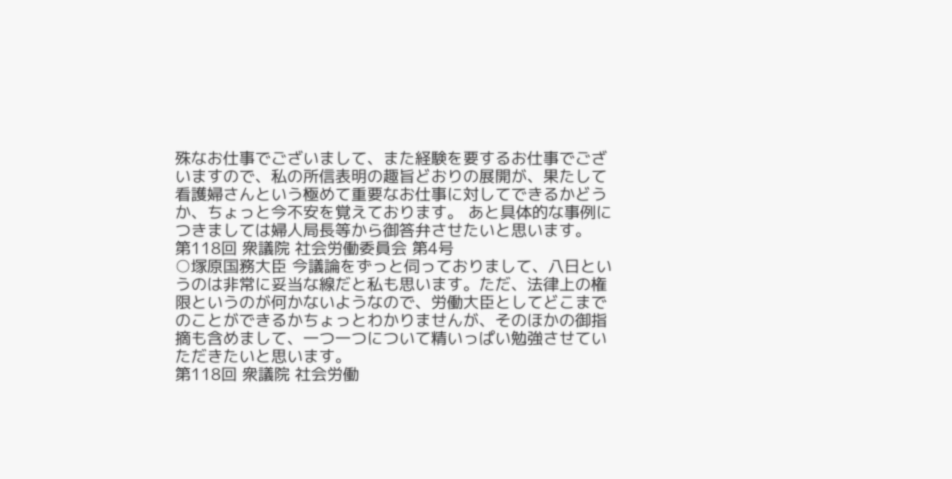殊なお仕事でございまして、また経験を要するお仕事でございますので、私の所信表明の趣旨どおりの展開が、果たして看護婦さんという極めて重要なお仕事に対してできるかどうか、ちょっと今不安を覚えております。 あと具体的な事例につきましては婦人局長等から御答弁させたいと思います。
第118回 衆議院 社会労働委員会 第4号
○塚原国務大臣 今議論をずっと伺っておりまして、八日というのは非常に妥当な線だと私も思います。ただ、法律上の権限というのが何かないようなので、労働大臣としてどこまでのことができるかちょっとわかりませんが、そのほかの御指摘も含めまして、一つ一つについて精いっぱい勉強させていただきたいと思います。
第118回 衆議院 社会労働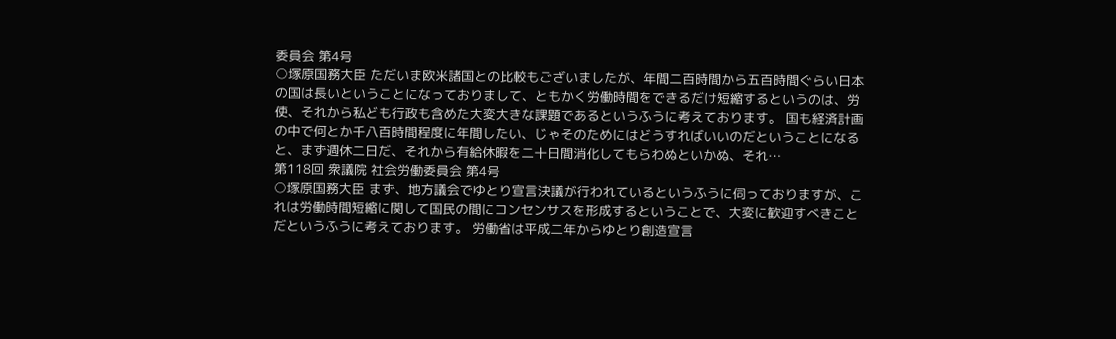委員会 第4号
○塚原国務大臣 ただいま欧米諸国との比較もございましたが、年間二百時間から五百時間ぐらい日本の国は長いということになっておりまして、ともかく労働時間をできるだけ短縮するというのは、労使、それから私ども行政も含めた大変大きな課題であるというふうに考えております。 国も経済計画の中で何とか千八百時間程度に年間したい、じゃそのためにはどうすればいいのだということになると、まず週休二日だ、それから有給休暇を二十日間消化してもらわぬといかぬ、それ…
第118回 衆議院 社会労働委員会 第4号
○塚原国務大臣 まず、地方議会でゆとり宣言決議が行われているというふうに伺っておりますが、これは労働時間短縮に関して国民の間にコンセンサスを形成するということで、大変に歓迎すべきことだというふうに考えております。 労働省は平成二年からゆとり創造宣言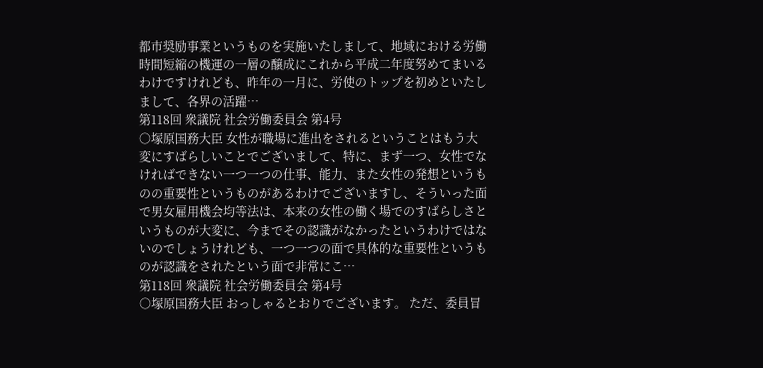都市奨励事業というものを実施いたしまして、地域における労働時間短縮の機運の一層の醸成にこれから平成二年度努めてまいるわけですけれども、昨年の一月に、労使のトップを初めといたしまして、各界の活躍…
第118回 衆議院 社会労働委員会 第4号
○塚原国務大臣 女性が職場に進出をされるということはもう大変にすばらしいことでございまして、特に、まず一つ、女性でなければできない一つ一つの仕事、能力、また女性の発想というものの重要性というものがあるわけでございますし、そういった面で男女雇用機会均等法は、本来の女性の働く場でのすばらしさというものが大変に、今までその認識がなかったというわけではないのでしょうけれども、一つ一つの面で具体的な重要性というものが認識をされたという面で非常にこ…
第118回 衆議院 社会労働委員会 第4号
○塚原国務大臣 おっしゃるとおりでございます。 ただ、委員冒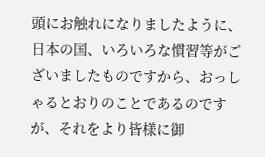頭にお触れになりましたように、日本の国、いろいろな慣習等がございましたものですから、おっしゃるとおりのことであるのですが、それをより皆様に御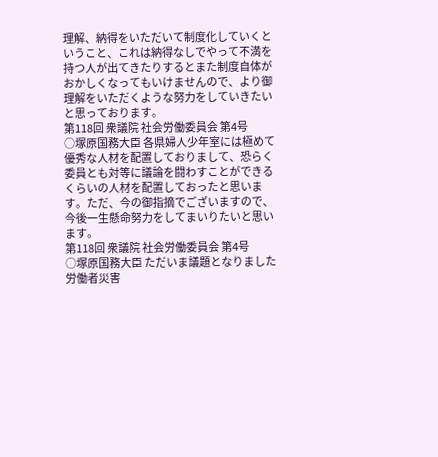理解、納得をいただいて制度化していくということ、これは納得なしでやって不満を持つ人が出てきたりするとまた制度自体がおかしくなってもいけませんので、より御理解をいただくような努力をしていきたいと思っております。
第118回 衆議院 社会労働委員会 第4号
○塚原国務大臣 各県婦人少年室には極めて優秀な人材を配置しておりまして、恐らく委員とも対等に議論を闘わすことができるくらいの人材を配置しておったと思います。ただ、今の御指摘でございますので、今後一生懸命努力をしてまいりたいと思います。
第118回 衆議院 社会労働委員会 第4号
○塚原国務大臣 ただいま議題となりました労働者災害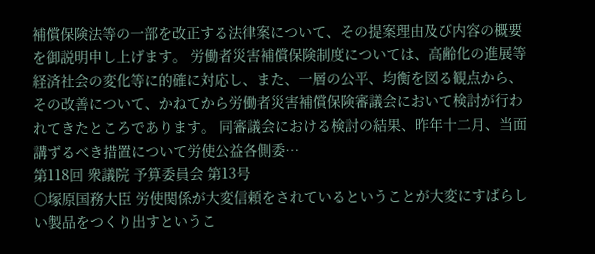補償保険法等の一部を改正する法律案について、その提案理由及び内容の概要を御説明申し上げます。 労働者災害補償保険制度については、高齢化の進展等経済社会の変化等に的確に対応し、また、一層の公平、均衡を図る観点から、その改善について、かねてから労働者災害補償保険審議会において検討が行われてきたところであります。 同審議会における検討の結果、昨年十二月、当面講ずるべき措置について労使公益各側委…
第118回 衆議院 予算委員会 第13号
○塚原国務大臣 労使関係が大変信頼をされているということが大変にすばらしい製品をつくり出すというこ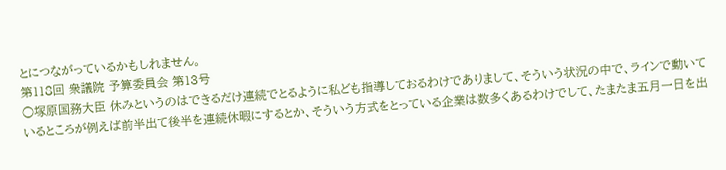とにつながっているかもしれません。
第118回 衆議院 予算委員会 第13号
○塚原国務大臣 休みというのはできるだけ連続でとるように私ども指導しておるわけでありまして、そういう状況の中で、ラインで動いているところが例えば前半出て後半を連続休暇にするとか、そういう方式をとっている企業は数多くあるわけでして、たまたま五月一日を出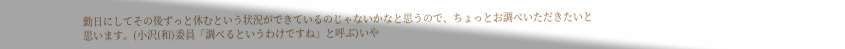勤日にしてその後ずっと休むという状況ができているのじゃないかなと思うので、ちょっとお調べいただきたいと思います。(小沢(和)委員「調べるというわけですね」と呼ぶ)いや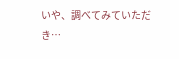いや、調べてみていただき…